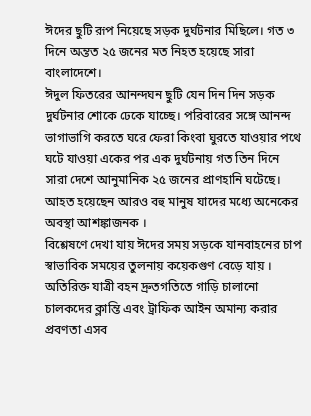ঈদের ছুটি রূপ নিয়েছে সড়ক দুর্ঘটনার মিছিলে। গত ৩ দিনে অন্তত ২৫ জনের মত নিহত হয়েছে সারা বাংলাদেশে।
ঈদুল ফিতরের আনন্দঘন ছুটি যেন দিন দিন সড়ক দুর্ঘটনার শোকে ঢেকে যাচ্ছে। পরিবারের সঙ্গে আনন্দ ভাগাভাগি করতে ঘরে ফেরা কিংবা ঘুরতে যাওয়ার পথে ঘটে যাওয়া একের পর এক দুর্ঘটনায় গত তিন দিনে সারা দেশে আনুমানিক ২৫ জনের প্রাণহানি ঘটেছে। আহত হয়েছেন আরও বহু মানুষ যাদের মধ্যে অনেকের অবস্থা আশঙ্কাজনক ।
বিশ্লেষণে দেখা যায় ঈদের সময় সড়কে যানবাহনের চাপ স্বাভাবিক সময়ের তুলনায় কয়েকগুণ বেড়ে যায় । অতিরিক্ত যাত্রী বহন দ্রুতগতিতে গাড়ি চালানো চালকদের ক্লান্তি এবং ট্রাফিক আইন অমান্য করার প্রবণতা এসব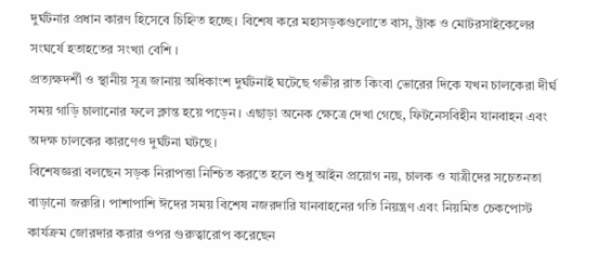দুর্ঘটনার প্রধান কারণ হিসেবে চিহ্নিত হচ্ছে। বিশেষ করে মহাসড়কগুলোতে বাস, ট্রাক ও মোটরসাইকেলের সংঘর্ষে হতাহতের সংখ্যা বেশি ।
প্রত্যক্ষদর্শী ও স্থানীয় সূত্র জানায় অধিকাংশ দুর্ঘটনাই ঘটেছে গভীর রাত কিংবা ভোরের দিকে যখন চালকেরা দীর্ঘ সময় গাড়ি চালানোর ফলে ক্লান্ত হয়ে পড়েন। এছাড়া অনেক ক্ষেত্রে দেখা গেছে, ফিটনেসবিহীন যানবাহন এবং অদক্ষ চালকের কারণেও দুর্ঘটনা ঘটছে।
বিশেষজ্ঞরা বলছেন সড়ক নিরাপত্তা নিশ্চিত করতে হলে শুধু আইন প্রয়োগ নয়, চালক ও যাত্রীদের সচেতনতা বাড়ানো জরুরি। পাশাপাশি ঈদের সময় বিশেষ নজরদারি যানবাহনের গতি নিয়ন্ত্রণ এবং নিয়মিত চেকপোস্ট কার্যক্রম জোরদার করার ওপর গুরুত্বারোপ করেছেন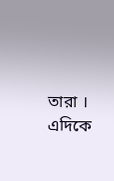তারা ।
এদিকে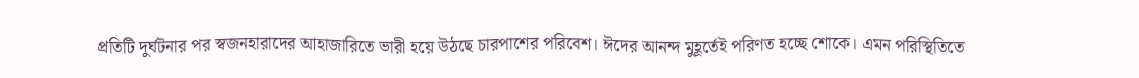প্রতিটি দুর্ঘটনার পর স্বজনহারাদের আহাজারিতে ভারী হয়ে উঠছে চারপাশের পরিবেশ। ঈদের আনন্দ মুহূর্তেই পরিণত হচ্ছে শোকে। এমন পরিস্থিতিতে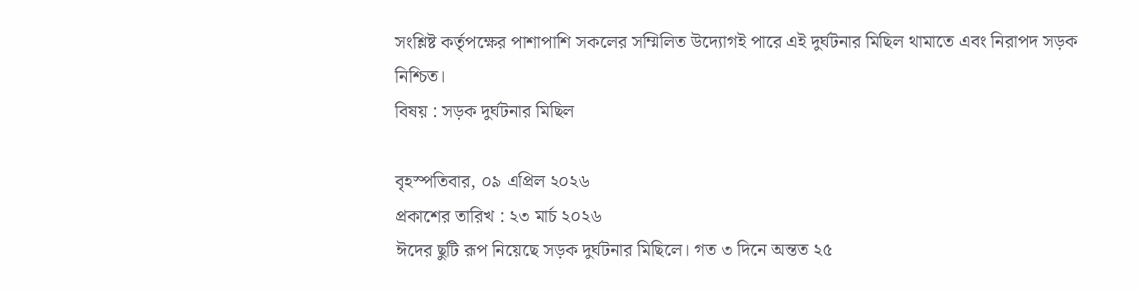সংশ্লিষ্ট কর্তৃপক্ষের পাশাপাশি সকলের সম্মিলিত উদ্যোগই পারে এই দুর্ঘটনার মিছিল থামাতে এবং নিরাপদ সড়ক নিশ্চিত।
বিষয় : সড়ক দুর্ঘটনার মিছিল

বৃহস্পতিবার, ০৯ এপ্রিল ২০২৬
প্রকাশের তারিখ : ২৩ মার্চ ২০২৬
ঈদের ছুটি রূপ নিয়েছে সড়ক দুর্ঘটনার মিছিলে। গত ৩ দিনে অন্তত ২৫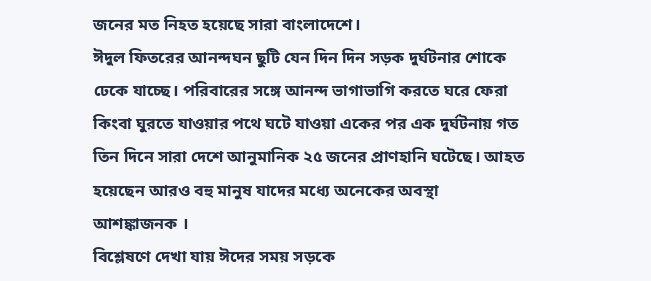জনের মত নিহত হয়েছে সারা বাংলাদেশে।
ঈদুল ফিতরের আনন্দঘন ছুটি যেন দিন দিন সড়ক দুর্ঘটনার শোকে ঢেকে যাচ্ছে। পরিবারের সঙ্গে আনন্দ ভাগাভাগি করতে ঘরে ফেরা কিংবা ঘুরতে যাওয়ার পথে ঘটে যাওয়া একের পর এক দুর্ঘটনায় গত তিন দিনে সারা দেশে আনুমানিক ২৫ জনের প্রাণহানি ঘটেছে। আহত হয়েছেন আরও বহু মানুষ যাদের মধ্যে অনেকের অবস্থা আশঙ্কাজনক ।
বিশ্লেষণে দেখা যায় ঈদের সময় সড়কে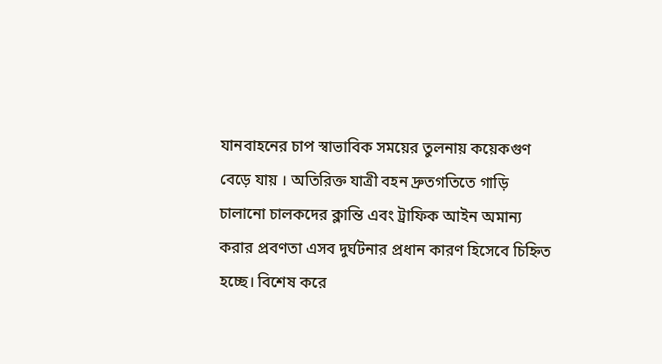যানবাহনের চাপ স্বাভাবিক সময়ের তুলনায় কয়েকগুণ বেড়ে যায় । অতিরিক্ত যাত্রী বহন দ্রুতগতিতে গাড়ি চালানো চালকদের ক্লান্তি এবং ট্রাফিক আইন অমান্য করার প্রবণতা এসব দুর্ঘটনার প্রধান কারণ হিসেবে চিহ্নিত হচ্ছে। বিশেষ করে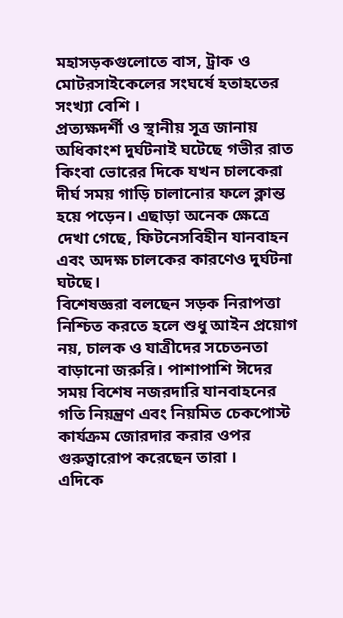মহাসড়কগুলোতে বাস, ট্রাক ও মোটরসাইকেলের সংঘর্ষে হতাহতের সংখ্যা বেশি ।
প্রত্যক্ষদর্শী ও স্থানীয় সূত্র জানায় অধিকাংশ দুর্ঘটনাই ঘটেছে গভীর রাত কিংবা ভোরের দিকে যখন চালকেরা দীর্ঘ সময় গাড়ি চালানোর ফলে ক্লান্ত হয়ে পড়েন। এছাড়া অনেক ক্ষেত্রে দেখা গেছে, ফিটনেসবিহীন যানবাহন এবং অদক্ষ চালকের কারণেও দুর্ঘটনা ঘটছে।
বিশেষজ্ঞরা বলছেন সড়ক নিরাপত্তা নিশ্চিত করতে হলে শুধু আইন প্রয়োগ নয়, চালক ও যাত্রীদের সচেতনতা বাড়ানো জরুরি। পাশাপাশি ঈদের সময় বিশেষ নজরদারি যানবাহনের গতি নিয়ন্ত্রণ এবং নিয়মিত চেকপোস্ট কার্যক্রম জোরদার করার ওপর গুরুত্বারোপ করেছেন তারা ।
এদিকে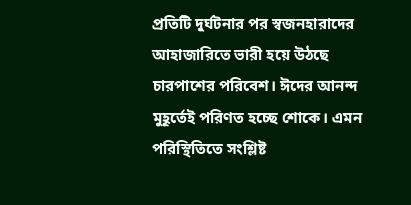প্রতিটি দুর্ঘটনার পর স্বজনহারাদের আহাজারিতে ভারী হয়ে উঠছে চারপাশের পরিবেশ। ঈদের আনন্দ মুহূর্তেই পরিণত হচ্ছে শোকে। এমন পরিস্থিতিতে সংশ্লিষ্ট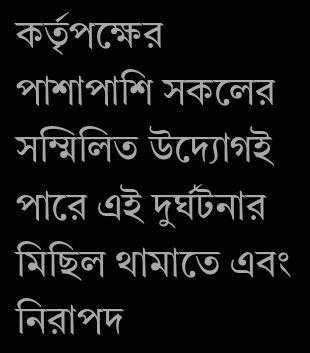কর্তৃপক্ষের পাশাপাশি সকলের সম্মিলিত উদ্যোগই পারে এই দুর্ঘটনার মিছিল থামাতে এবং নিরাপদ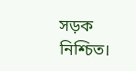সড়ক নিশ্চিত।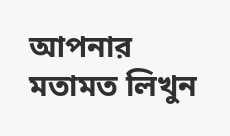আপনার মতামত লিখুন